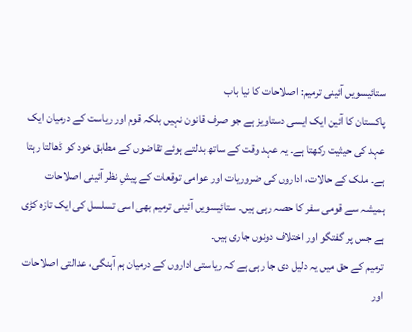ستائیسویں آئینی ترمیم: اصلاحات کا نیا باب
پاکستان کا آئین ایک ایسی دستاویز ہے جو صرف قانون نہیں بلکہ قوم اور ریاست کے درمیان ایک عہد کی حیثیت رکھتا ہے۔ یہ عہد وقت کے ساتھ بدلتے ہوئے تقاضوں کے مطابق خود کو ڈھالتا رہتا ہے۔ ملک کے حالات، اداروں کی ضروریات اور عوامی توقعات کے پیشِ نظر آئینی اصلاحات ہمیشہ سے قومی سفر کا حصہ رہی ہیں۔ ستائیسویں آئینی ترمیم بھی اسی تسلسل کی ایک تازہ کڑی ہے جس پر گفتگو اور اختلاف دونوں جاری ہیں۔
ترمیم کے حق میں یہ دلیل دی جا رہی ہے کہ ریاستی اداروں کے درمیان ہم آہنگی، عدالتی اصلاحات اور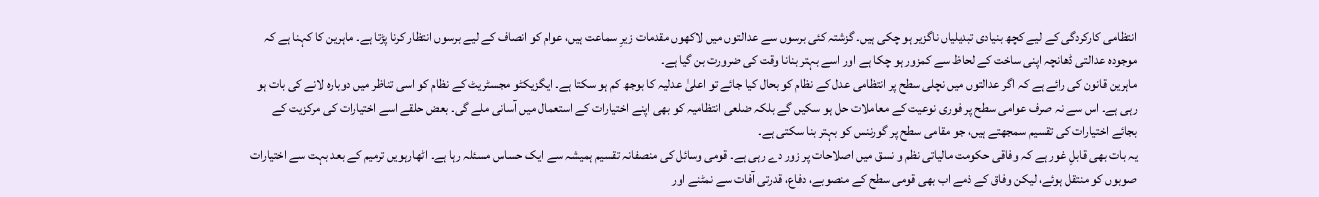انتظامی کارکردگی کے لیے کچھ بنیادی تبدیلیاں ناگزیر ہو چکی ہیں۔ گزشتہ کئی برسوں سے عدالتوں میں لاکھوں مقدمات زیرِ سماعت ہیں، عوام کو انصاف کے لیے برسوں انتظار کرنا پڑتا ہے۔ ماہرین کا کہنا ہے کہ موجودہ عدالتی ڈھانچہ اپنی ساخت کے لحاظ سے کمزور ہو چکا ہے اور اسے بہتر بنانا وقت کی ضرورت بن گیا ہے۔
ماہرین قانون کی رائے ہے کہ اگر عدالتوں میں نچلی سطح پر انتظامی عدل کے نظام کو بحال کیا جائے تو اعلیٰ عدلیہ کا بوجھ کم ہو سکتا ہے۔ ایگزیکٹو مجسٹریٹ کے نظام کو اسی تناظر میں دوبارہ لانے کی بات ہو رہی ہے۔ اس سے نہ صرف عوامی سطح پر فوری نوعیت کے معاملات حل ہو سکیں گے بلکہ ضلعی انتظامیہ کو بھی اپنے اختیارات کے استعمال میں آسانی ملے گی۔ بعض حلقے اسے اختیارات کی مرکزیت کے بجائے اختیارات کی تقسیم سمجھتے ہیں، جو مقامی سطح پر گورننس کو بہتر بنا سکتی ہے۔
یہ بات بھی قابلِ غور ہے کہ وفاقی حکومت مالیاتی نظم و نسق میں اصلاحات پر زور دے رہی ہے۔ قومی وسائل کی منصفانہ تقسیم ہمیشہ سے ایک حساس مسئلہ رہا ہے۔ اٹھارہویں ترمیم کے بعد بہت سے اختیارات صوبوں کو منتقل ہوئے، لیکن وفاق کے ذمے اب بھی قومی سطح کے منصوبے، دفاع، قدرتی آفات سے نمٹنے اور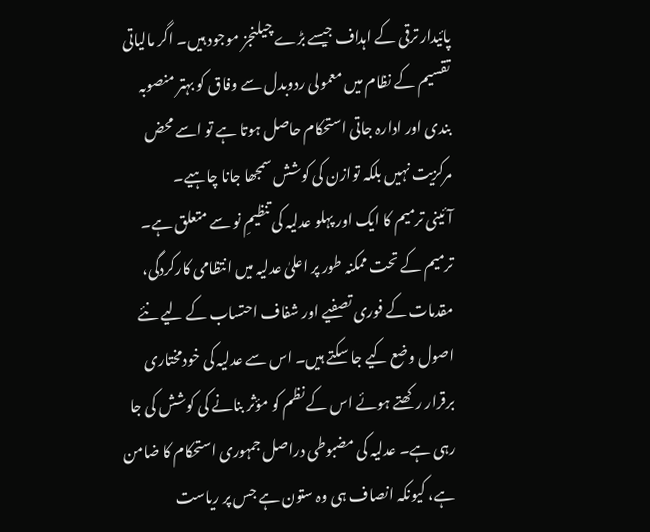پائیدار ترقی کے اہداف جیسے بڑے چیلنجز موجود ہیں۔ اگر مالیاتی تقسیم کے نظام میں معمولی ردوبدل سے وفاق کو بہتر منصوبہ بندی اور ادارہ جاتی استحکام حاصل ہوتا ہے تو اسے محض مرکزیت نہیں بلکہ توازن کی کوشش سمجھا جانا چاہیے۔
آئینی ترمیم کا ایک اور پہلو عدلیہ کی تنظیمِ نو سے متعلق ہے۔ ترمیم کے تحت ممکنہ طور پر اعلیٰ عدلیہ میں انتظامی کارکردگی، مقدمات کے فوری تصفیے اور شفاف احتساب کے لیے نئے اصول وضع کیے جا سکتے ہیں۔ اس سے عدلیہ کی خودمختاری برقرار رکھتے ہوئے اس کے نظم کو مؤثر بنانے کی کوشش کی جا رہی ہے۔ عدلیہ کی مضبوطی دراصل جمہوری استحکام کا ضامن ہے، کیونکہ انصاف ہی وہ ستون ہے جس پر ریاست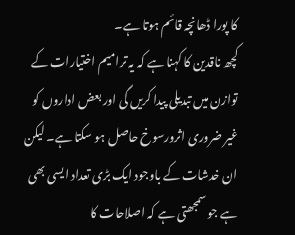کا پورا ڈھانچہ قائم ہوتا ہے۔
کچھ ناقدین کا کہنا ہے کہ یہ ترامیم اختیارات کے توازن میں تبدیلی پیدا کریں گی اور بعض اداروں کو غیر ضروری اثرورسوخ حاصل ہو سکتا ہے۔ لیکن ان خدشات کے باوجود ایک بڑی تعداد ایسی بھی ہے جو سمجھتی ہے کہ اصلاحات کا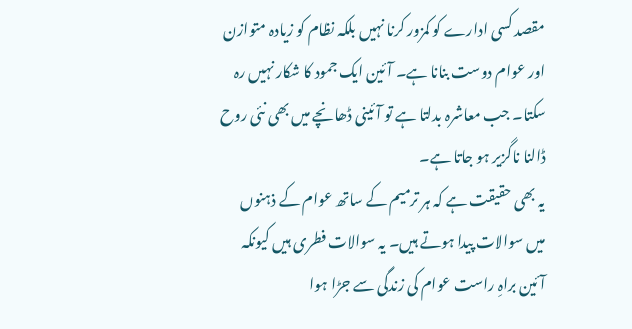مقصد کسی ادارے کو کمزور کرنا نہیں بلکہ نظام کو زیادہ متوازن اور عوام دوست بنانا ہے۔ آئین ایک جمود کا شکار نہیں رہ سکتا۔ جب معاشرہ بدلتا ہے تو آئینی ڈھانچے میں بھی نئی روح ڈالنا ناگزیر ہو جاتا ہے۔
یہ بھی حقیقت ہے کہ ہر ترمیم کے ساتھ عوام کے ذہنوں میں سوالات پیدا ہوتے ہیں۔ یہ سوالات فطری ہیں کیونکہ آئین براہِ راست عوام کی زندگی سے جڑا ہوا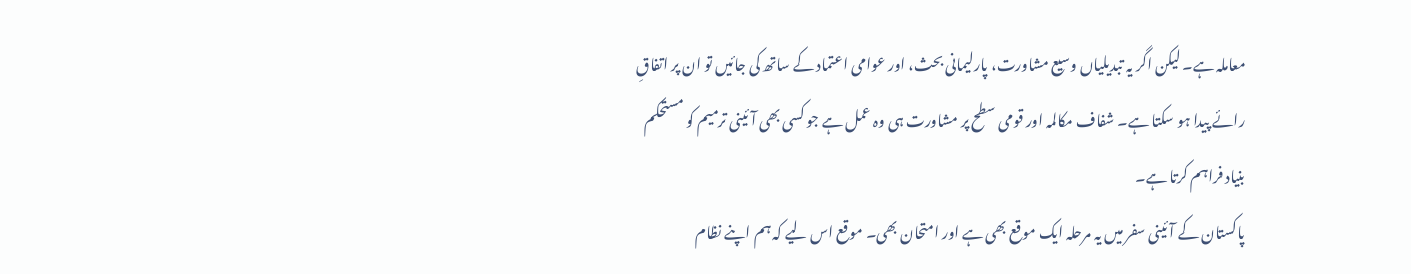معاملہ ہے۔ لیکن اگر یہ تبدیلیاں وسیع مشاورت، پارلیمانی بحث، اور عوامی اعتماد کے ساتھ کی جائیں تو ان پر اتفاقِ رائے پیدا ہو سکتا ہے۔ شفاف مکالمہ اور قومی سطح پر مشاورت ہی وہ عمل ہے جو کسی بھی آئینی ترمیم کو مستحکم بنیاد فراہم کرتا ہے۔
پاکستان کے آئینی سفر میں یہ مرحلہ ایک موقع بھی ہے اور امتحان بھی۔ موقع اس لیے کہ ہم اپنے نظام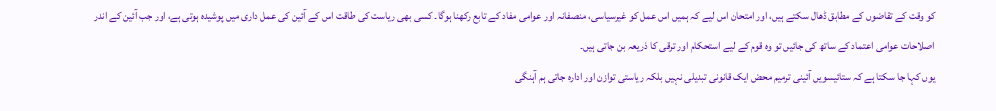کو وقت کے تقاضوں کے مطابق ڈھال سکتے ہیں، اور امتحان اس لیے کہ ہمیں اس عمل کو غیرسیاسی، منصفانہ اور عوامی مفاد کے تابع رکھنا ہوگا۔ کسی بھی ریاست کی طاقت اس کے آئین کی عمل داری میں پوشیدہ ہوتی ہے، اور جب آئین کے اندر اصلاحات عوامی اعتماد کے ساتھ کی جائیں تو وہ قوم کے لیے استحکام اور ترقی کا ذریعہ بن جاتی ہیں۔
یوں کہا جا سکتا ہے کہ ستائیسویں آئینی ترمیم محض ایک قانونی تبدیلی نہیں بلکہ ریاستی توازن اور ادارہ جاتی ہم آہنگی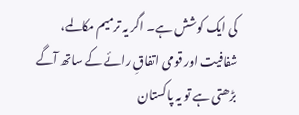کی ایک کوشش ہے۔ اگر یہ ترمیم مکالمے، شفافیت اور قومی اتفاقِ رائے کے ساتھ آگے بڑھتی ہے تو یہ پاکستان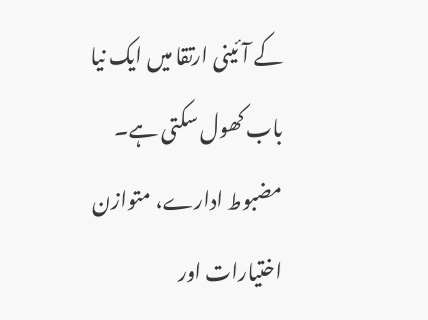کے آئینی ارتقا میں ایک نیا باب کھول سکتی ہے۔ مضبوط ادارے، متوازن اختیارات اور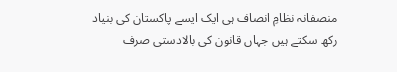منصفانہ نظامِ انصاف ہی ایک ایسے پاکستان کی بنیاد رکھ سکتے ہیں جہاں قانون کی بالادستی صرف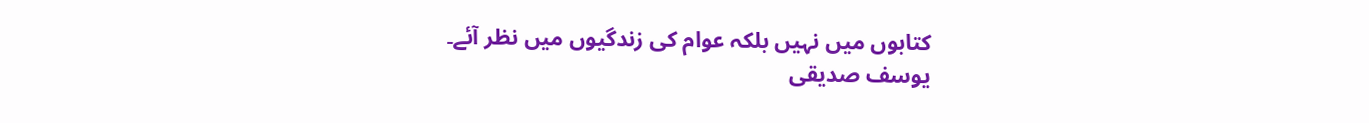کتابوں میں نہیں بلکہ عوام کی زندگیوں میں نظر آئے۔
یوسف صدیقی